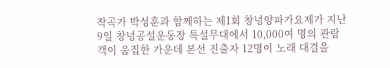작곡가 박성훈과 함께하는 제1회 창녕양파가요제가 지난 9일 창녕공설운동장 특설무대에서 10,000여 명의 관람객이 움집한 가운데 본선 진출자 12명이 노래 대결을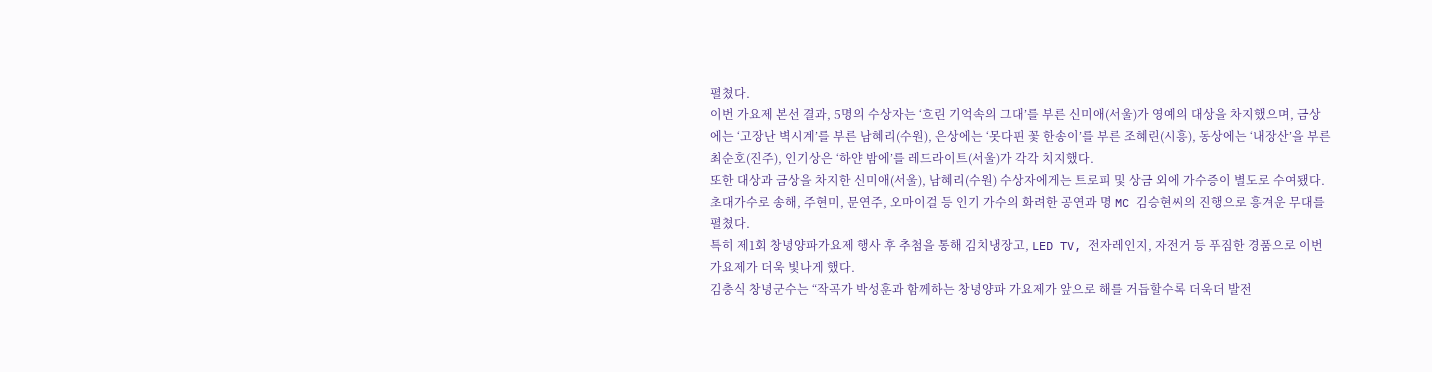펼쳤다.
이번 가요제 본선 결과, 5명의 수상자는 ‘흐린 기억속의 그대’를 부른 신미애(서울)가 영예의 대상을 차지했으며, 금상에는 ‘고장난 벽시계’를 부른 남혜리(수원), 은상에는 ‘못다핀 꽃 한송이’를 부른 조혜린(시흥), 동상에는 ‘내장산’을 부른 최순호(진주), 인기상은 ‘하얀 밤에’를 레드라이트(서울)가 각각 치지했다.
또한 대상과 금상을 차지한 신미애(서울), 남혜리(수원) 수상자에게는 트로피 및 상금 외에 가수증이 별도로 수여됐다.
초대가수로 송해, 주현미, 문연주, 오마이걸 등 인기 가수의 화려한 공연과 명 MC 김승현씨의 진행으로 흥겨운 무대를 펼쳤다.
특히 제1회 창녕양파가요제 행사 후 추첨을 통해 김치냉장고, LED TV, 전자레인지, 자전거 등 푸짐한 경품으로 이번 가요제가 더욱 빛나게 했다.
김충식 창녕군수는 “작곡가 박성훈과 함께하는 창녕양파 가요제가 앞으로 해를 거듭할수록 더욱더 발전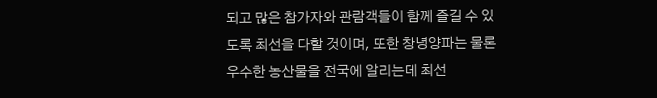되고 많은 참가자와 관람객들이 함께 즐길 수 있도록 최선을 다할 것이며, 또한 창녕양파는 물론 우수한 농산물을 전국에 알리는데 최선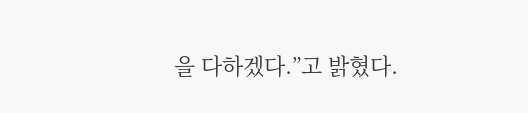을 다하겠다.”고 밝혔다.